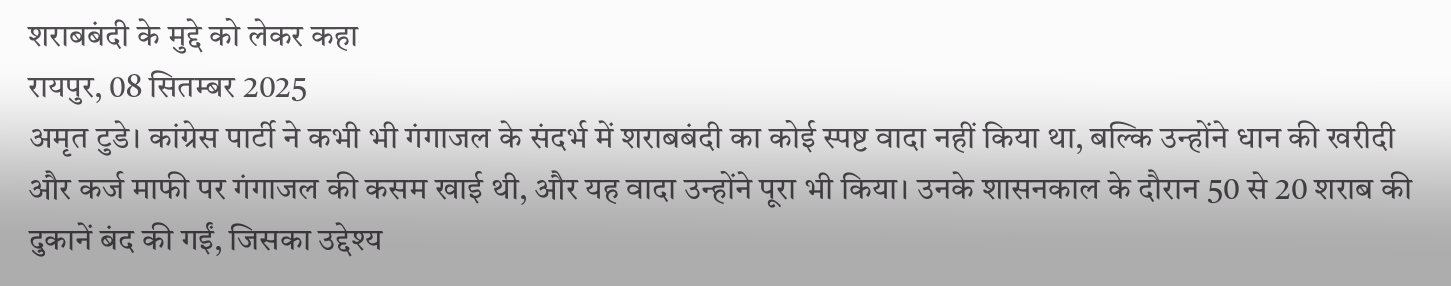शराबबंदी के मुद्दे को लेकर कहा
रायपुर, 08 सितम्बर 2025
अमृत टुडे। कांग्रेस पार्टी ने कभी भी गंगाजल के संदर्भ में शराबबंदी का कोई स्पष्ट वादा नहीं किया था, बल्कि उन्होंने धान की खरीदी और कर्ज माफी पर गंगाजल की कसम खाई थी, और यह वादा उन्होंने पूरा भी किया। उनके शासनकाल के दौरान 50 से 20 शराब की दुकानें बंद की गईं, जिसका उद्देश्य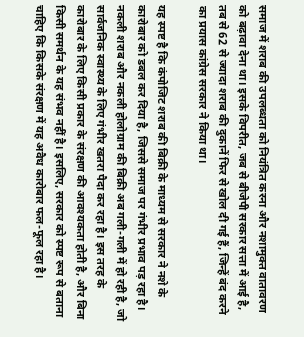समाज में शराब की उपलब्धता को नियंत्रित करना और नशामुक्त वातावरण को बढ़ावा देना था। इसके विपरीत, जब से बीजेपी सरकार सत्ता में आई है, तब से 62 से ज्यादा शराब की दुकानें फिर से खोल दी गई हैं, जिन्हें बंद करने का प्रयास कांग्रेस सरकार ने किया था।

यह स्पष्ट है कि कंपोजिट शराब की बिक्री के माध्यम से सरकार ने नशे के कारोबार को डबल कर दिया है, जिससे समाज पर गंभीर प्रभाव पड़ रहा है। नकली शराब और नकली होलोग्राम की बिक्री अब गली-गली में हो रही है, जो सार्वजनिक स्वास्थ्य के लिए गंभीर खतरा पैदा कर रहा है। इस तरह के कारोबार के लिए किसी प्रकार के संरक्षण की आवश्यकता होती है, और बिना किसी समर्थन के यह संभव नहीं है। इसलिए, सरकार को स्पष्ट रूप से बताना चाहिए कि किसके संरक्षण में यह अवैध कारोबार फल-फूल रहा है।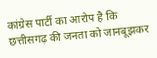कांग्रेस पार्टी का आरोप है कि छत्तीसगढ़ की जनता को जानबूझकर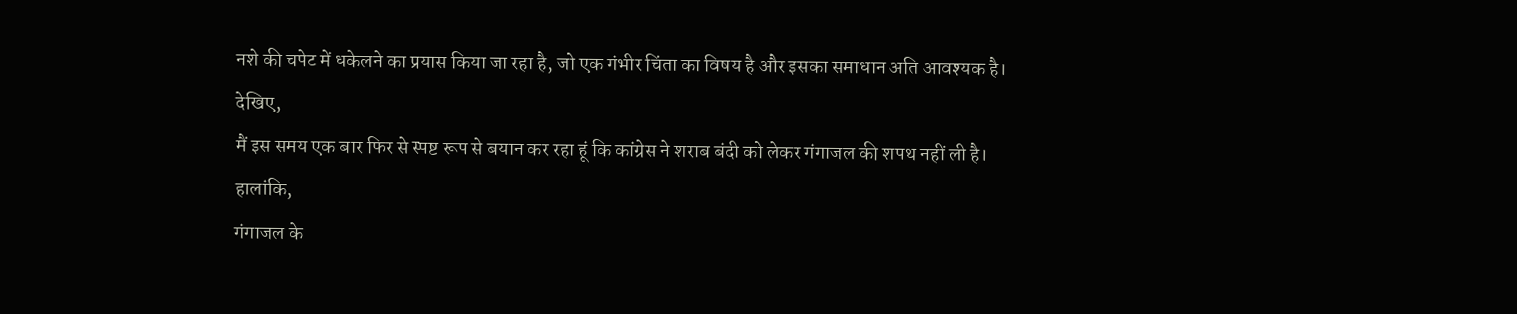नशे की चपेट में धकेलने का प्रयास किया जा रहा है, जो एक गंभीर चिंता का विषय है और इसका समाधान अति आवश्यक है।
देखिए,
मैं इस समय एक बार फिर से स्पष्ट रूप से बयान कर रहा हूं कि कांग्रेस ने शराब बंदी को लेकर गंगाजल की शपथ नहीं ली है।
हालांकि,
गंगाजल के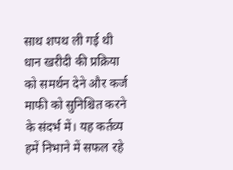साथ शपथ ली गई थी धान खरीदी की प्रक्रिया को समर्थन देने और कर्ज माफी को सुनिश्चित करने के संदर्भ में। यह कर्तव्य हमें निभाने में सफल रहे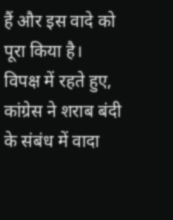हैं और इस वादे को पूरा किया है।
विपक्ष में रहते हुए,
कांग्रेस ने शराब बंदी के संबंध में वादा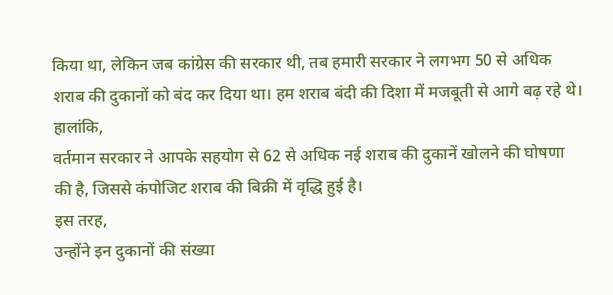किया था, लेकिन जब कांग्रेस की सरकार थी, तब हमारी सरकार ने लगभग 50 से अधिक शराब की दुकानों को बंद कर दिया था। हम शराब बंदी की दिशा में मजबूती से आगे बढ़ रहे थे।
हालांकि,
वर्तमान सरकार ने आपके सहयोग से 62 से अधिक नई शराब की दुकानें खोलने की घोषणा की है, जिससे कंपोजिट शराब की बिक्री में वृद्धि हुई है।
इस तरह,
उन्होंने इन दुकानों की संख्या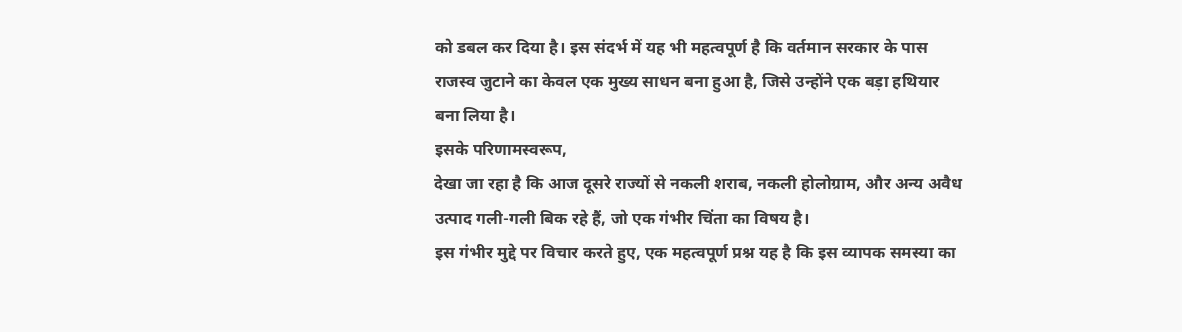को डबल कर दिया है। इस संदर्भ में यह भी महत्वपूर्ण है कि वर्तमान सरकार के पास राजस्व जुटाने का केवल एक मुख्य साधन बना हुआ है, जिसे उन्होंने एक बड़ा हथियार बना लिया है।
इसके परिणामस्वरूप,
देखा जा रहा है कि आज दूसरे राज्यों से नकली शराब, नकली होलोग्राम, और अन्य अवैध उत्पाद गली-गली बिक रहे हैं, जो एक गंभीर चिंता का विषय है।
इस गंभीर मुद्दे पर विचार करते हुए, एक महत्वपूर्ण प्रश्न यह है कि इस व्यापक समस्या का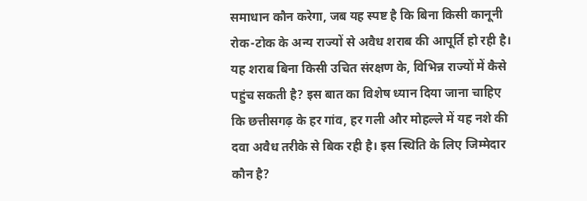समाधान कौन करेगा, जब यह स्पष्ट है कि बिना किसी कानूनी रोक-टोक के अन्य राज्यों से अवैध शराब की आपूर्ति हो रही है। यह शराब बिना किसी उचित संरक्षण के, विभिन्न राज्यों में कैसे पहुंच सकती है? इस बात का विशेष ध्यान दिया जाना चाहिए कि छत्तीसगढ़ के हर गांव, हर गली और मोहल्ले में यह नशे की दवा अवैध तरीके से बिक रही है। इस स्थिति के लिए जिम्मेदार कौन है?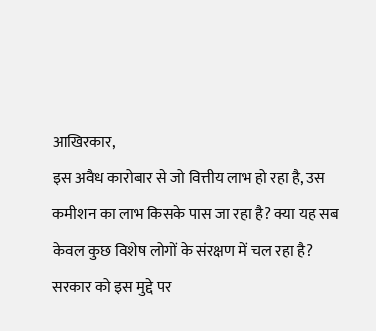आखिरकार,
इस अवैध कारोबार से जो वित्तीय लाभ हो रहा है, उस कमीशन का लाभ किसके पास जा रहा है? क्या यह सब केवल कुछ विशेष लोगों के संरक्षण में चल रहा है?
सरकार को इस मुद्दे पर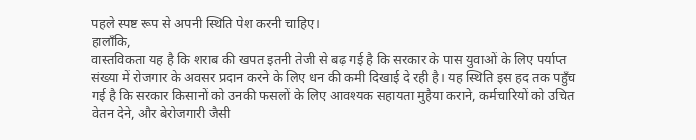पहले स्पष्ट रूप से अपनी स्थिति पेश करनी चाहिए।
हालाँकि,
वास्तविकता यह है कि शराब की खपत इतनी तेजी से बढ़ गई है कि सरकार के पास युवाओं के लिए पर्याप्त संख्या में रोजगार के अवसर प्रदान करने के लिए धन की कमी दिखाई दे रही है। यह स्थिति इस हद तक पहुँच गई है कि सरकार किसानों को उनकी फसलों के लिए आवश्यक सहायता मुहैया कराने, कर्मचारियों को उचित वेतन देने, और बेरोजगारी जैसी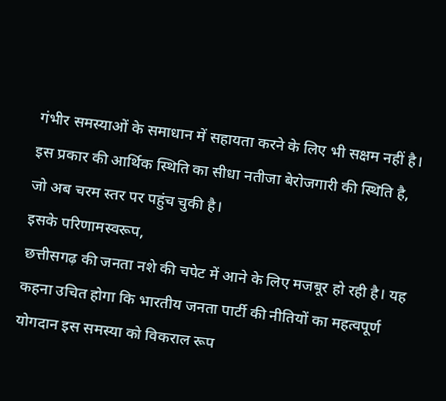गंभीर समस्याओं के समाधान में सहायता करने के लिए भी सक्षम नहीं है।
इस प्रकार की आर्थिक स्थिति का सीधा नतीजा बेरोजगारी की स्थिति है, जो अब चरम स्तर पर पहुंच चुकी है।
इसके परिणामस्वरूप,
छत्तीसगढ़ की जनता नशे की चपेट में आने के लिए मजबूर हो रही है। यह कहना उचित होगा कि भारतीय जनता पार्टी की नीतियों का महत्वपूर्ण योगदान इस समस्या को विकराल रूप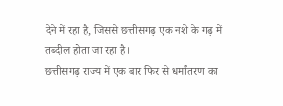देने में रहा है, जिससे छत्तीसगढ़ एक नशे के गढ़ में तब्दील होता जा रहा है।
छत्तीसगढ़ राज्य में एक बार फिर से धर्मांतरण का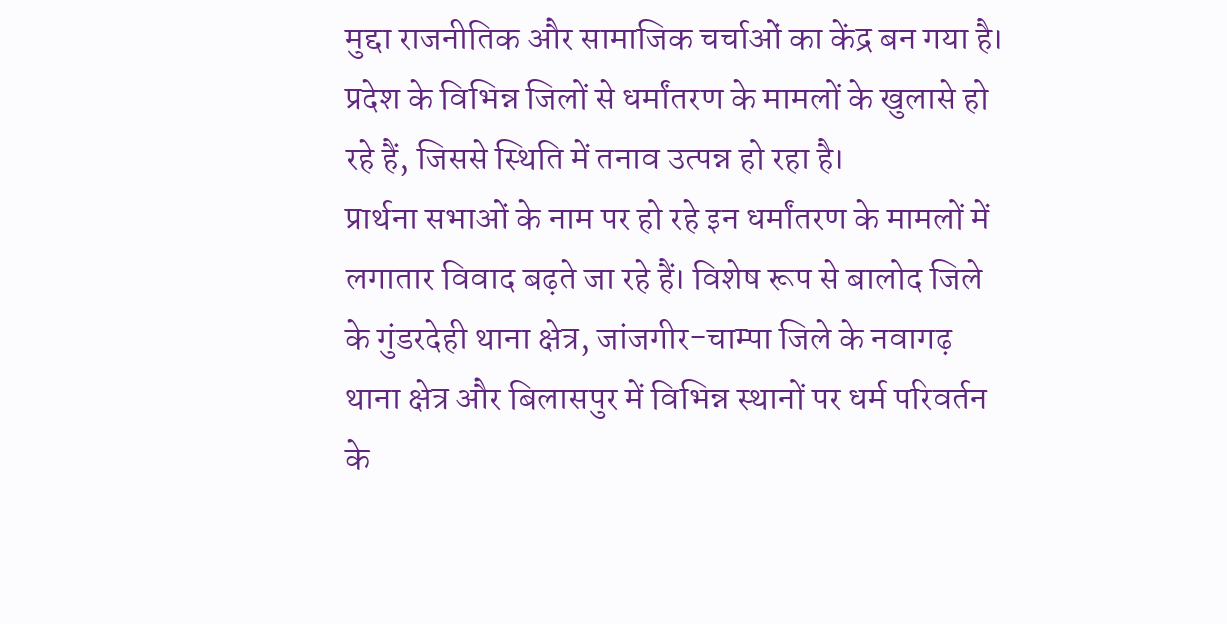मुद्दा राजनीतिक और सामाजिक चर्चाओं का केंद्र बन गया है। प्रदेश के विभिन्न जिलों से धर्मांतरण के मामलों के खुलासे हो रहे हैं, जिससे स्थिति में तनाव उत्पन्न हो रहा है।
प्रार्थना सभाओं के नाम पर हो रहे इन धर्मांतरण के मामलों में लगातार विवाद बढ़ते जा रहे हैं। विशेष रूप से बालोद जिले के गुंडरदेही थाना क्षेत्र, जांजगीर-चाम्पा जिले के नवागढ़ थाना क्षेत्र और बिलासपुर में विभिन्न स्थानों पर धर्म परिवर्तन के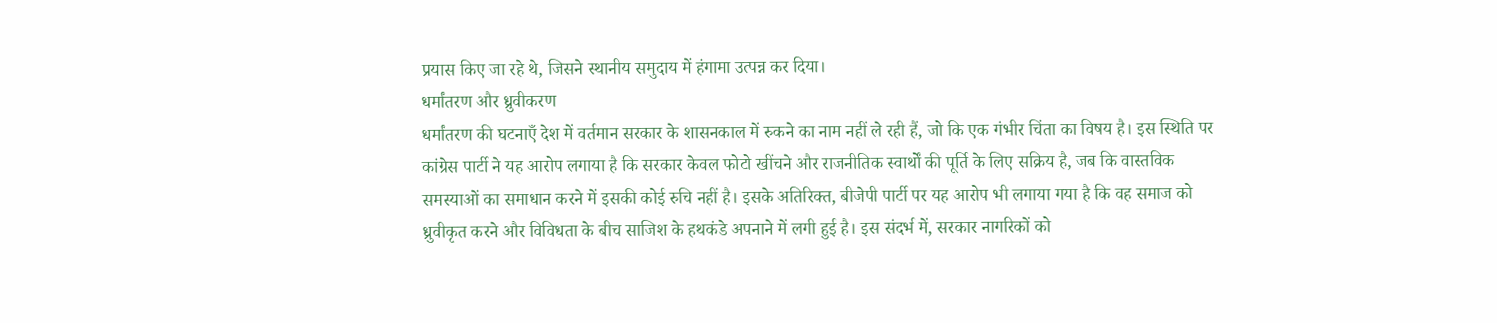प्रयास किए जा रहे थे, जिसने स्थानीय समुदाय में हंगामा उत्पन्न कर दिया।
धर्मांतरण और ध्रुवीकरण
धर्मांतरण की घटनाएँ देश में वर्तमान सरकार के शासनकाल में रुकने का नाम नहीं ले रही हैं, जो कि एक गंभीर चिंता का विषय है। इस स्थिति पर कांग्रेस पार्टी ने यह आरोप लगाया है कि सरकार केवल फोटो खींचने और राजनीतिक स्वार्थों की पूर्ति के लिए सक्रिय है, जब कि वास्तविक समस्याओं का समाधान करने में इसकी कोई रुचि नहीं है। इसके अतिरिक्त, बीजेपी पार्टी पर यह आरोप भी लगाया गया है कि वह समाज को ध्रुवीकृत करने और विविधता के बीच साजिश के हथकंडे अपनाने में लगी हुई है। इस संदर्भ में, सरकार नागरिकों को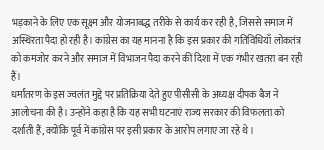भड़काने के लिए एक सूक्ष्म और योजनाबद्ध तरीके से कार्य कर रही है, जिससे समाज में अस्थिरता पैदा हो रही है। कांग्रेस का यह मानना है कि इस प्रकार की गतिविधियाँ लोकतंत्र को कमजोर करने और समाज में विभाजन पैदा करने की दिशा में एक गंभीर खतरा बन रही हैं।
धर्मांतरण के इस ज्वलंत मुद्दे पर प्रतिक्रिया देते हुए पीसीसी के अध्यक्ष दीपक बैज ने आलोचना की है। उन्होंने कहा है कि यह सभी घटनाएं राज्य सरकार की विफलता को दर्शाती हैं, क्योंकि पूर्व में कांग्रेस पर इसी प्रकार के आरोप लगाए जा रहे थे।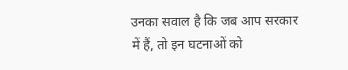उनका सवाल है कि जब आप सरकार में हैं, तो इन घटनाओं को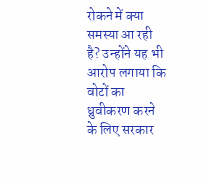रोकने में क्या समस्या आ रही है? उन्होंने यह भी आरोप लगाया कि वोटों का ध्रुवीकरण करने के लिए सरकार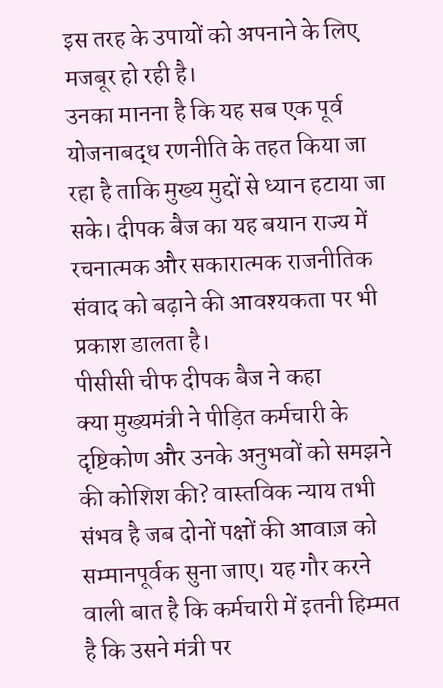इस तरह के उपायों को अपनाने के लिए मजबूर हो रही है।
उनका मानना है कि यह सब एक पूर्व योजनाबद्ध रणनीति के तहत किया जा रहा है ताकि मुख्य मुद्दों से ध्यान हटाया जा सके। दीपक बैज का यह बयान राज्य में रचनात्मक और सकारात्मक राजनीतिक संवाद को बढ़ाने की आवश्यकता पर भी प्रकाश डालता है।
पीसीसी चीफ दीपक बैज ने कहा
क्या मुख्यमंत्री ने पीड़ित कर्मचारी के दृष्टिकोण और उनके अनुभवों को समझने की कोशिश की? वास्तविक न्याय तभी संभव है जब दोनों पक्षों की आवाज़ को सम्मानपूर्वक सुना जाए। यह गौर करने वाली बात है कि कर्मचारी में इतनी हिम्मत है कि उसने मंत्री पर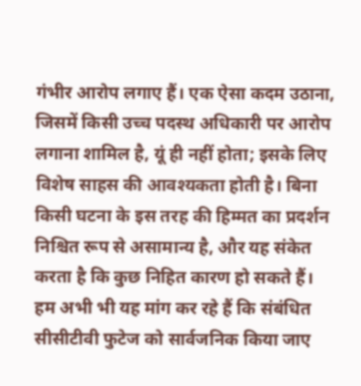गंभीर आरोप लगाए हैं। एक ऐसा कदम उठाना, जिसमें किसी उच्च पदस्थ अधिकारी पर आरोप लगाना शामिल है, यूं ही नहीं होता; इसके लिए विशेष साहस की आवश्यकता होती है। बिना किसी घटना के इस तरह की हिम्मत का प्रदर्शन निश्चित रूप से असामान्य है, और यह संकेत करता है कि कुछ निहित कारण हो सकते हैं।
हम अभी भी यह मांग कर रहे हैं कि संबंधित सीसीटीवी फुटेज को सार्वजनिक किया जाए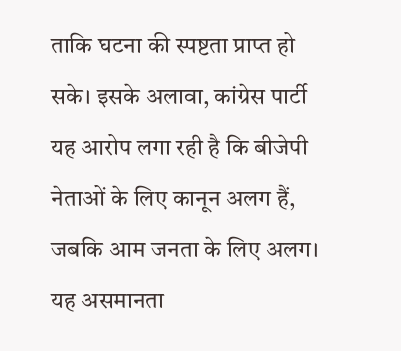ताकि घटना की स्पष्टता प्राप्त हो सके। इसके अलावा, कांग्रेस पार्टी यह आरोप लगा रही है कि बीजेपी नेताओं के लिए कानून अलग हैं, जबकि आम जनता के लिए अलग। यह असमानता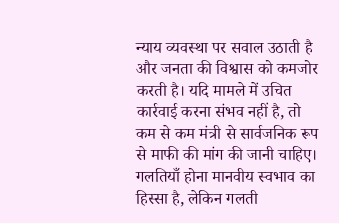न्याय व्यवस्था पर सवाल उठाती है और जनता की विश्वास को कमजोर करती है। यदि मामले में उचित कार्रवाई करना संभव नहीं है, तो कम से कम मंत्री से सार्वजनिक रूप से माफी की मांग की जानी चाहिए।
गलतियाँ होना मानवीय स्वभाव का हिस्सा है, लेकिन गलती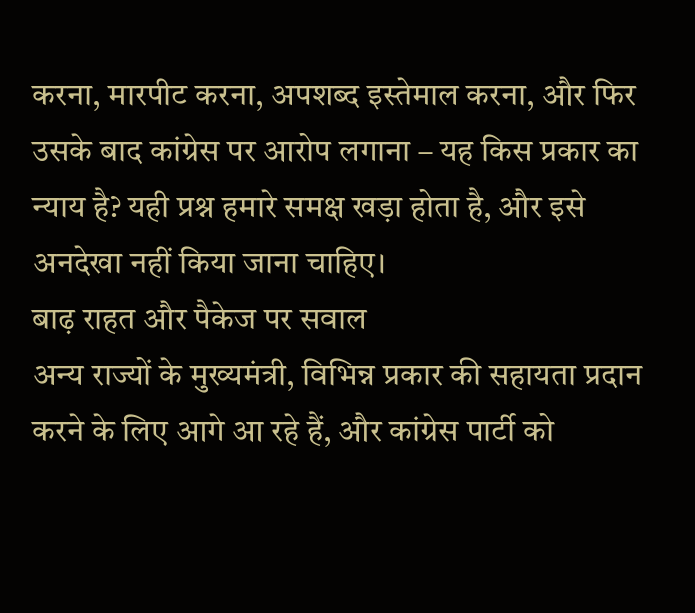करना, मारपीट करना, अपशब्द इस्तेमाल करना, और फिर उसके बाद कांग्रेस पर आरोप लगाना – यह किस प्रकार का न्याय है? यही प्रश्न हमारे समक्ष खड़ा होता है, और इसे अनदेखा नहीं किया जाना चाहिए।
बाढ़ राहत और पैकेज पर सवाल
अन्य राज्यों के मुख्यमंत्री, विभिन्न प्रकार की सहायता प्रदान करने के लिए आगे आ रहे हैं, और कांग्रेस पार्टी को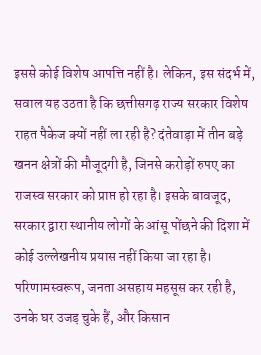इससे कोई विशेष आपत्ति नहीं है। लेकिन, इस संदर्भ में, सवाल यह उठता है कि छत्तीसगढ़ राज्य सरकार विशेष राहत पैकेज क्यों नहीं ला रही है? दंतेवाड़ा में तीन बड़े खनन क्षेत्रों की मौजूदगी है, जिनसे करोड़ों रुपए का राजस्व सरकार को प्राप्त हो रहा है। इसके बावजूद, सरकार द्वारा स्थानीय लोगों के आंसू पोंछने की दिशा में कोई उल्लेखनीय प्रयास नहीं किया जा रहा है। परिणामस्वरूप, जनता असहाय महसूस कर रही है, उनके घर उजड़ चुके हैं, और किसान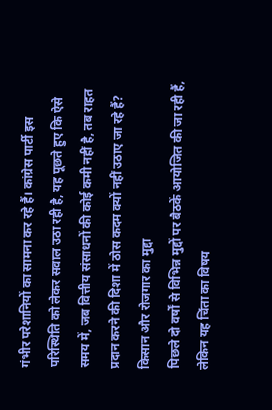गंभीर परेशानियों का सामना कर रहे हैं। कांग्रेस पार्टी इस परिस्थिति को लेकर सवाल उठा रही है, यह पूछते हुए कि ऐसे समय में, जब वित्तीय संसाधनों की कोई कमी नहीं है, तब राहत प्रदान करने की दिशा में ठोस कदम क्यों नहीं उठाए जा रहे हैं?
किसान और रोजगार का मुद्दा
पिछले दो वर्षों से विभिन्न मुद्दों पर बैठकें आयोजित की जा रही हैं, लेकिन यह चिंता का विषय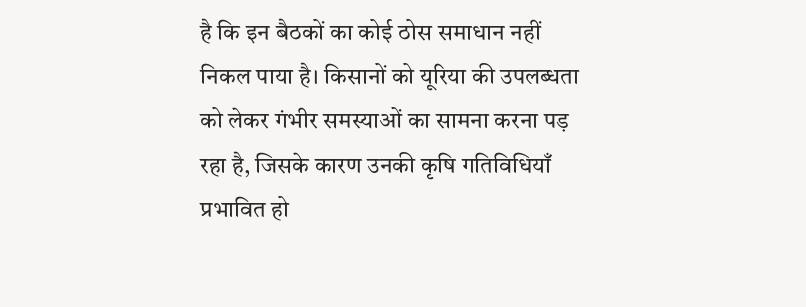है कि इन बैठकों का कोई ठोस समाधान नहीं निकल पाया है। किसानों को यूरिया की उपलब्धता को लेकर गंभीर समस्याओं का सामना करना पड़ रहा है, जिसके कारण उनकी कृषि गतिविधियाँ प्रभावित हो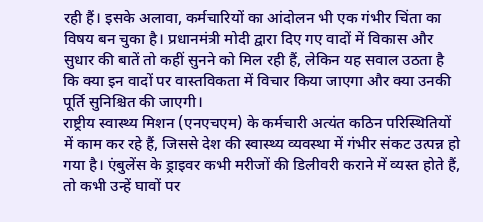रही हैं। इसके अलावा, कर्मचारियों का आंदोलन भी एक गंभीर चिंता का विषय बन चुका है। प्रधानमंत्री मोदी द्वारा दिए गए वादों में विकास और सुधार की बातें तो कहीं सुनने को मिल रही हैं, लेकिन यह सवाल उठता है कि क्या इन वादों पर वास्तविकता में विचार किया जाएगा और क्या उनकी पूर्ति सुनिश्चित की जाएगी।
राष्ट्रीय स्वास्थ्य मिशन (एनएचएम) के कर्मचारी अत्यंत कठिन परिस्थितियों में काम कर रहे हैं, जिससे देश की स्वास्थ्य व्यवस्था में गंभीर संकट उत्पन्न हो गया है। एंबुलेंस के ड्राइवर कभी मरीजों की डिलीवरी कराने में व्यस्त होते हैं, तो कभी उन्हें घावों पर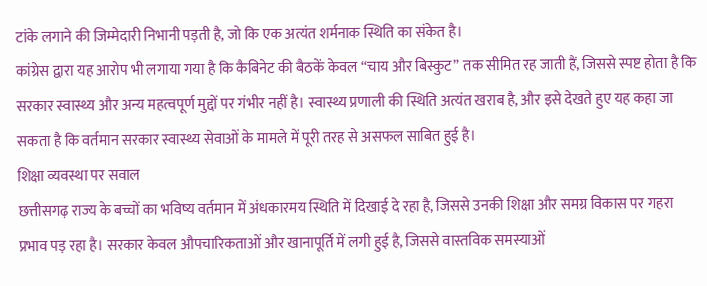टांके लगाने की जिम्मेदारी निभानी पड़ती है, जो कि एक अत्यंत शर्मनाक स्थिति का संकेत है।
कांग्रेस द्वारा यह आरोप भी लगाया गया है कि कैबिनेट की बैठकें केवल “चाय और बिस्कुट” तक सीमित रह जाती हैं, जिससे स्पष्ट होता है कि सरकार स्वास्थ्य और अन्य महत्वपूर्ण मुद्दों पर गंभीर नहीं है। स्वास्थ्य प्रणाली की स्थिति अत्यंत खराब है, और इसे देखते हुए यह कहा जा सकता है कि वर्तमान सरकार स्वास्थ्य सेवाओं के मामले में पूरी तरह से असफल साबित हुई है।
शिक्षा व्यवस्था पर सवाल
छत्तीसगढ़ राज्य के बच्चों का भविष्य वर्तमान में अंधकारमय स्थिति में दिखाई दे रहा है, जिससे उनकी शिक्षा और समग्र विकास पर गहरा प्रभाव पड़ रहा है। सरकार केवल औपचारिकताओं और खानापूर्ति में लगी हुई है, जिससे वास्तविक समस्याओं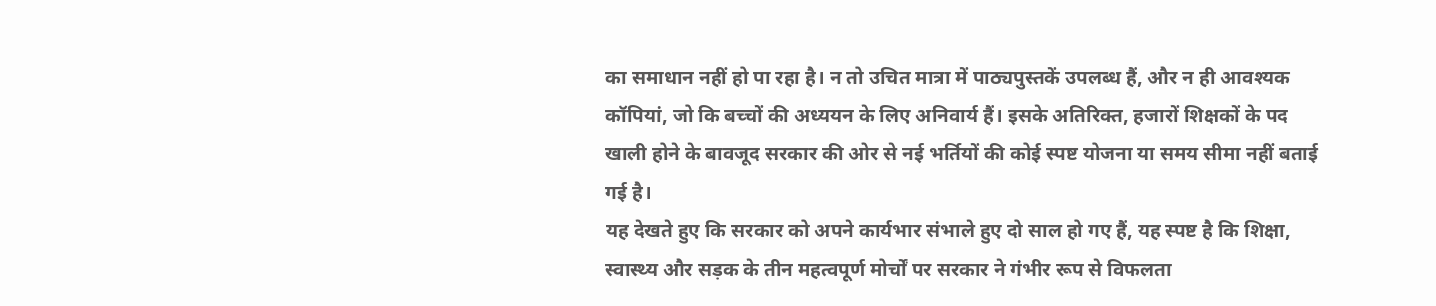का समाधान नहीं हो पा रहा है। न तो उचित मात्रा में पाठ्यपुस्तकें उपलब्ध हैं, और न ही आवश्यक कॉपियां, जो कि बच्चों की अध्ययन के लिए अनिवार्य हैं। इसके अतिरिक्त, हजारों शिक्षकों के पद खाली होने के बावजूद सरकार की ओर से नई भर्तियों की कोई स्पष्ट योजना या समय सीमा नहीं बताई गई है।
यह देखते हुए कि सरकार को अपने कार्यभार संभाले हुए दो साल हो गए हैं, यह स्पष्ट है कि शिक्षा, स्वास्थ्य और सड़क के तीन महत्वपूर्ण मोर्चों पर सरकार ने गंभीर रूप से विफलता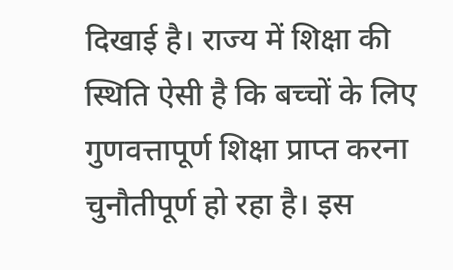दिखाई है। राज्य में शिक्षा की स्थिति ऐसी है कि बच्चों के लिए गुणवत्तापूर्ण शिक्षा प्राप्त करना चुनौतीपूर्ण हो रहा है। इस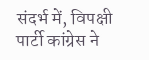संदर्भ में, विपक्षी पार्टी कांग्रेस ने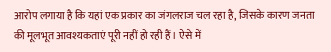आरोप लगाया है कि यहां एक प्रकार का जंगलराज चल रहा है, जिसके कारण जनता की मूलभूत आवश्यकताएं पूरी नहीं हो रही हैं। ऐसे में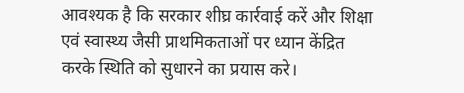आवश्यक है कि सरकार शीघ्र कार्रवाई करें और शिक्षा एवं स्वास्थ्य जैसी प्राथमिकताओं पर ध्यान केंद्रित करके स्थिति को सुधारने का प्रयास करे।